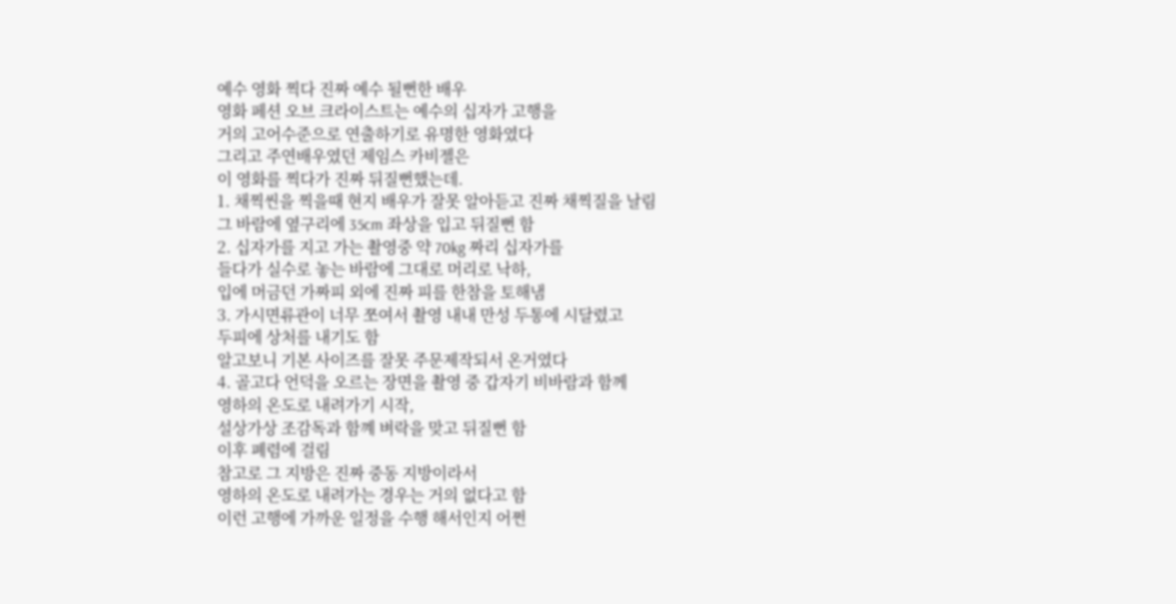예수 영화 찍다 진짜 예수 될뻔한 배우
영화 페션 오브 크라이스트는 예수의 십자가 고행을
거의 고어수준으로 연출하기로 유명한 영화였다
그리고 주연배우였던 제임스 카비젤은
이 영화를 찍다가 진짜 뒤질뻔했는데.
1. 채찍씬을 찍을때 현지 배우가 잘못 알아듣고 진짜 채찍질을 날림
그 바람에 옆구리에 35cm 좌상을 입고 뒤질뻔 함
2. 십자가를 지고 가는 촬영중 약 70kg 짜리 십자가를
들다가 실수로 놓는 바람에 그대로 머리로 낙하,
입에 머금던 가짜피 외에 진짜 피를 한참을 토해냄
3. 가시면류관이 너무 쪼여서 촬영 내내 만성 두통에 시달렸고
두피에 상처를 내기도 함
알고보니 기본 사이즈를 잘못 주문제작되서 온거였다
4. 골고다 언덕을 오르는 장면을 촬영 중 갑자기 비바람과 함께
영하의 온도로 내려가기 시작,
설상가상 조감독과 함꼐 벼락을 맞고 뒤질뻔 함
이후 폐렴에 걸림
참고로 그 지방은 진짜 중동 지방이라서
영하의 온도로 내려가는 경우는 거의 없다고 함
이런 고행에 가까운 일정을 수행 해서인지 어쩐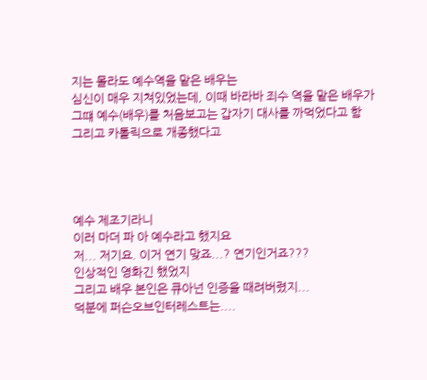지는 몰라도 예수역을 맡은 배우는
심신이 매우 지쳐있었는데, 이때 바라바 죄수 역을 맡은 배우가
그떄 예수(배우)를 처음보고는 갑자기 대사를 까먹었다고 함
그리고 카톨릭으로 개종했다고




예수 제조기라니
이러 마더 파 아 예수라고 했지요
저... 저기요. 이거 연기 맞죠...? 연기인거죠???
인상적인 영화긴 했었지
그리고 배우 본인은 큐아넌 인증을 때려버렸지...
덕분에 퍼슨오브인터레스트는....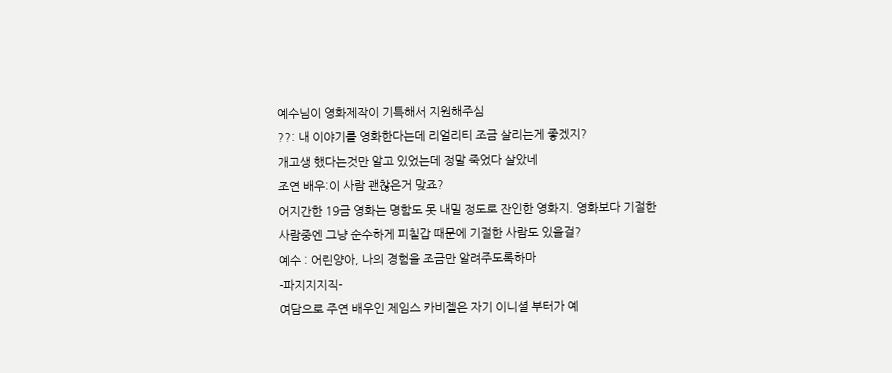예수님이 영화제작이 기특해서 지원해주심
??: 내 이야기를 영화한다는데 리얼리티 조금 살리는게 좋겠지?
개고생 했다는것만 알고 있었는데 정말 죽었다 살았네
조연 배우:이 사람 괜찮은거 맞죠?
어지간한 19금 영화는 명함도 못 내밀 정도로 잔인한 영화지. 영화보다 기절한 사람중엔 그냥 순수하게 피칠갑 때문에 기절한 사람도 있을걸?
예수 : 어린양아, 나의 경험을 조금만 알려주도록하마
-파지지지직-
여담으로 주연 배우인 제임스 카비젤은 자기 이니셜 부터가 예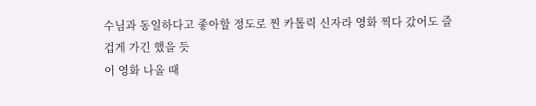수님과 동일하다고 좋아할 정도로 찐 카톨릭 신자라 영화 찍다 갔어도 즐겁게 가긴 했을 듯
이 영화 나올 때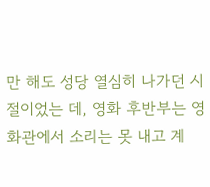만 해도 성당 열심히 나가던 시절이었는 데, 영화 후반부는 영화관에서 소리는 못 내고 계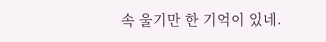속 울기만 한 기억이 있네.